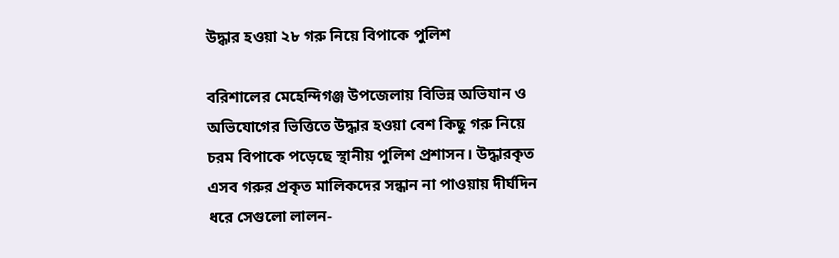উদ্ধার হওয়া ২৮ গরু নিয়ে বিপাকে পুলিশ

বরিশালের মেহেন্দিগঞ্জ উপজেলায় বিভিন্ন অভিযান ও অভিযোগের ভিত্তিতে উদ্ধার হওয়া বেশ কিছু গরু নিয়ে চরম বিপাকে পড়েছে স্থানীয় পুলিশ প্রশাসন। উদ্ধারকৃত এসব গরুর প্রকৃত মালিকদের সন্ধান না পাওয়ায় দীর্ঘদিন ধরে সেগুলো লালন-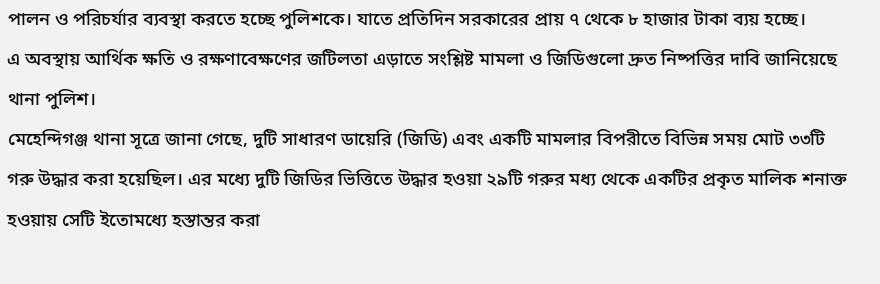পালন ও পরিচর্যার ব্যবস্থা করতে হচ্ছে পুলিশকে। যাতে প্রতিদিন সরকারের প্রায় ৭ থেকে ৮ হাজার টাকা ব্যয় হচ্ছে।
এ অবস্থায় আর্থিক ক্ষতি ও রক্ষণাবেক্ষণের জটিলতা এড়াতে সংশ্লিষ্ট মামলা ও জিডিগুলো দ্রুত নিষ্পত্তির দাবি জানিয়েছে থানা পুলিশ।
মেহেন্দিগঞ্জ থানা সূত্রে জানা গেছে, দুটি সাধারণ ডায়েরি (জিডি) এবং একটি মামলার বিপরীতে বিভিন্ন সময় মোট ৩৩টি গরু উদ্ধার করা হয়েছিল। এর মধ্যে দুটি জিডির ভিত্তিতে উদ্ধার হওয়া ২৯টি গরুর মধ্য থেকে একটির প্রকৃত মালিক শনাক্ত হওয়ায় সেটি ইতোমধ্যে হস্তান্তর করা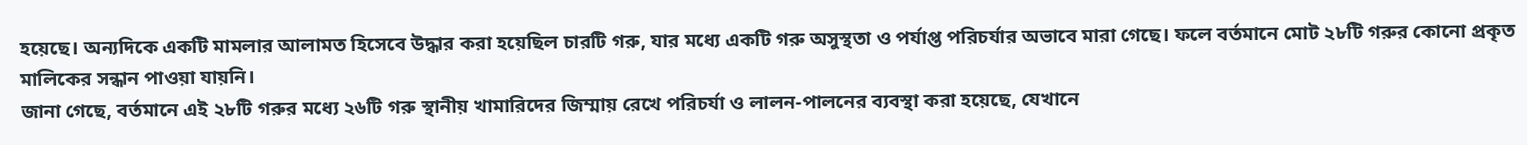হয়েছে। অন্যদিকে একটি মামলার আলামত হিসেবে উদ্ধার করা হয়েছিল চারটি গরু, যার মধ্যে একটি গরু অসুস্থতা ও পর্যাপ্ত পরিচর্যার অভাবে মারা গেছে। ফলে বর্তমানে মোট ২৮টি গরুর কোনো প্রকৃত মালিকের সন্ধান পাওয়া যায়নি।
জানা গেছে, বর্তমানে এই ২৮টি গরুর মধ্যে ২৬টি গরু স্থানীয় খামারিদের জিম্মায় রেখে পরিচর্যা ও লালন-পালনের ব্যবস্থা করা হয়েছে, যেখানে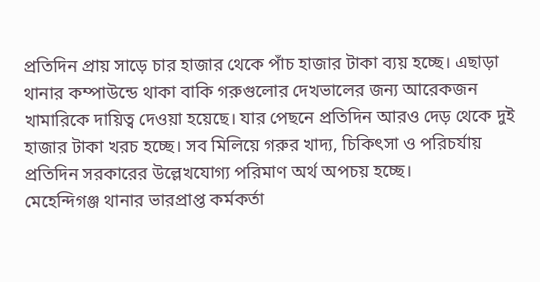প্রতিদিন প্রায় সাড়ে চার হাজার থেকে পাঁচ হাজার টাকা ব্যয় হচ্ছে। এছাড়া থানার কম্পাউন্ডে থাকা বাকি গরুগুলোর দেখভালের জন্য আরেকজন খামারিকে দায়িত্ব দেওয়া হয়েছে। যার পেছনে প্রতিদিন আরও দেড় থেকে দুই হাজার টাকা খরচ হচ্ছে। সব মিলিয়ে গরুর খাদ্য, চিকিৎসা ও পরিচর্যায় প্রতিদিন সরকারের উল্লেখযোগ্য পরিমাণ অর্থ অপচয় হচ্ছে।
মেহেন্দিগঞ্জ থানার ভারপ্রাপ্ত কর্মকর্তা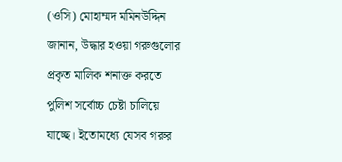(ওসি) মোহাম্মদ মমিনউদ্দিন জানান, উদ্ধার হওয়া গরুগুলোর প্রকৃত মালিক শনাক্ত করতে পুলিশ সর্বোচ্চ চেষ্টা চালিয়ে যাচ্ছে। ইতোমধ্যে যেসব গরুর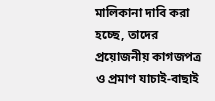মালিকানা দাবি করা হচ্ছে, তাদের প্রয়োজনীয় কাগজপত্র ও প্রমাণ যাচাই-বাছাই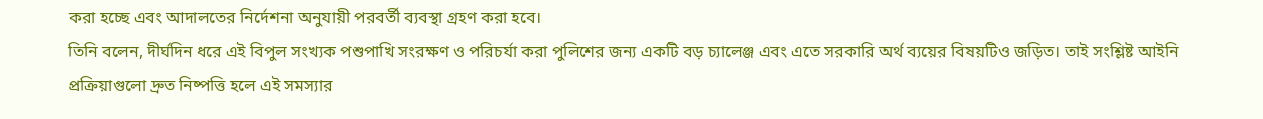করা হচ্ছে এবং আদালতের নির্দেশনা অনুযায়ী পরবর্তী ব্যবস্থা গ্রহণ করা হবে।
তিনি বলেন, দীর্ঘদিন ধরে এই বিপুল সংখ্যক পশুপাখি সংরক্ষণ ও পরিচর্যা করা পুলিশের জন্য একটি বড় চ্যালেঞ্জ এবং এতে সরকারি অর্থ ব্যয়ের বিষয়টিও জড়িত। তাই সংশ্লিষ্ট আইনি প্রক্রিয়াগুলো দ্রুত নিষ্পত্তি হলে এই সমস্যার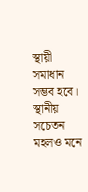স্থায়ী সমাধান সম্ভব হবে।
স্থানীয় সচেতন মহলও মনে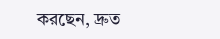করছেন, দ্রুত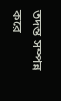তদন্ত সম্পন্ন করে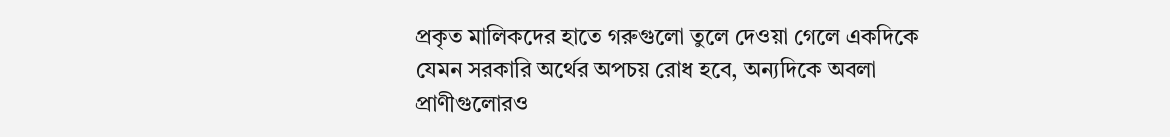প্রকৃত মালিকদের হাতে গরুগুলো তুলে দেওয়া গেলে একদিকে যেমন সরকারি অর্থের অপচয় রোধ হবে, অন্যদিকে অবলা প্রাণীগুলোরও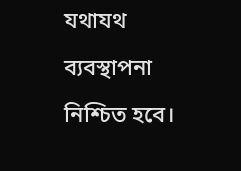যথাযথ ব্যবস্থাপনা নিশ্চিত হবে।